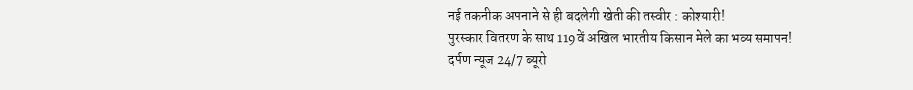नई तकनीक अपनाने से ही बदलेगी खेती की तस्वीर : कोश्यारी!
पुरस्कार वितरण के साथ 119वें अखिल भारतीय किसान मेले का भव्य समापन!
दर्पण न्यूज 24/7 ब्यूरो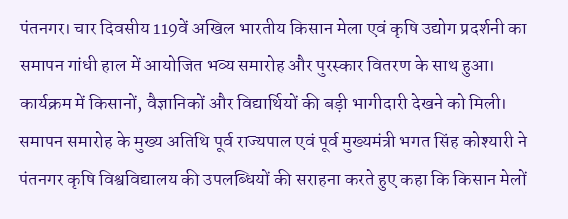पंतनगर। चार दिवसीय 119वें अखिल भारतीय किसान मेला एवं कृषि उद्योग प्रदर्शनी का समापन गांधी हाल में आयोजित भव्य समारोह और पुरस्कार वितरण के साथ हुआ। कार्यक्रम में किसानों, वैज्ञानिकों और विद्यार्थियों की बड़ी भागीदारी देखने को मिली।
समापन समारोह के मुख्य अतिथि पूर्व राज्यपाल एवं पूर्व मुख्यमंत्री भगत सिंह कोश्यारी ने पंतनगर कृषि विश्वविद्यालय की उपलब्धियों की सराहना करते हुए कहा कि किसान मेलों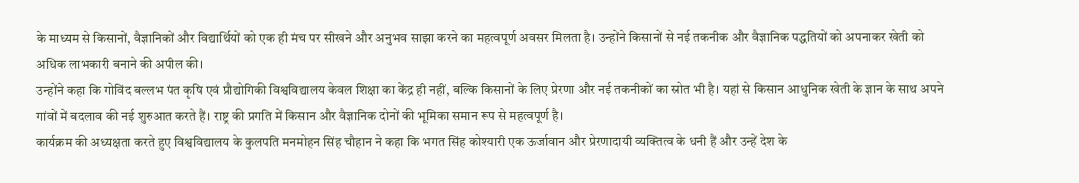के माध्यम से किसानों, वैज्ञानिकों और विद्यार्थियों को एक ही मंच पर सीखने और अनुभव साझा करने का महत्वपूर्ण अवसर मिलता है। उन्होंने किसानों से नई तकनीक और वैज्ञानिक पद्धतियों को अपनाकर खेती को अधिक लाभकारी बनाने की अपील की।
उन्होंने कहा कि गोविंद बल्लभ पंत कृषि एवं प्रौद्योगिकी विश्वविद्यालय केवल शिक्षा का केंद्र ही नहीं, बल्कि किसानों के लिए प्रेरणा और नई तकनीकों का स्रोत भी है। यहां से किसान आधुनिक खेती के ज्ञान के साथ अपने गांवों में बदलाव की नई शुरुआत करते हैं। राष्ट्र की प्रगति में किसान और वैज्ञानिक दोनों की भूमिका समान रूप से महत्वपूर्ण है।
कार्यक्रम की अध्यक्षता करते हुए विश्वविद्यालय के कुलपति मनमोहन सिंह चौहान ने कहा कि भगत सिंह कोश्यारी एक ऊर्जावान और प्रेरणादायी व्यक्तित्व के धनी हैं और उन्हें देश के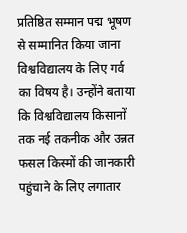प्रतिष्ठित सम्मान पद्म भूषण से सम्मानित किया जाना विश्वविद्यालय के लिए गर्व का विषय है। उन्होंने बताया कि विश्वविद्यालय किसानों तक नई तकनीक और उन्नत फसल किस्मों की जानकारी पहुंचाने के लिए लगातार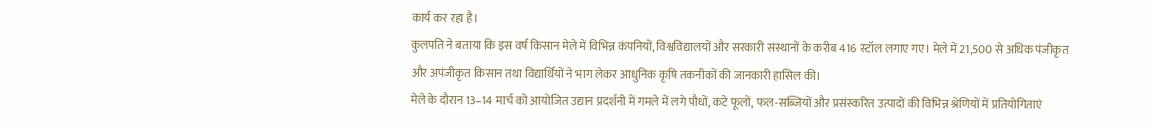कार्य कर रहा है।
कुलपति ने बताया कि इस वर्ष किसान मेले में विभिन्न कंपनियों, विश्वविद्यालयों और सरकारी संस्थानों के करीब 416 स्टॉल लगाए गए। मेले में 21,500 से अधिक पंजीकृत और अपंजीकृत किसान तथा विद्यार्थियों ने भाग लेकर आधुनिक कृषि तकनीकों की जानकारी हासिल की।
मेले के दौरान 13–14 मार्च को आयोजित उद्यान प्रदर्शनी में गमले में लगे पौधों, कटे फूलों, फल-सब्जियों और प्रसंस्करित उत्पादों की विभिन्न श्रेणियों में प्रतियोगिताएं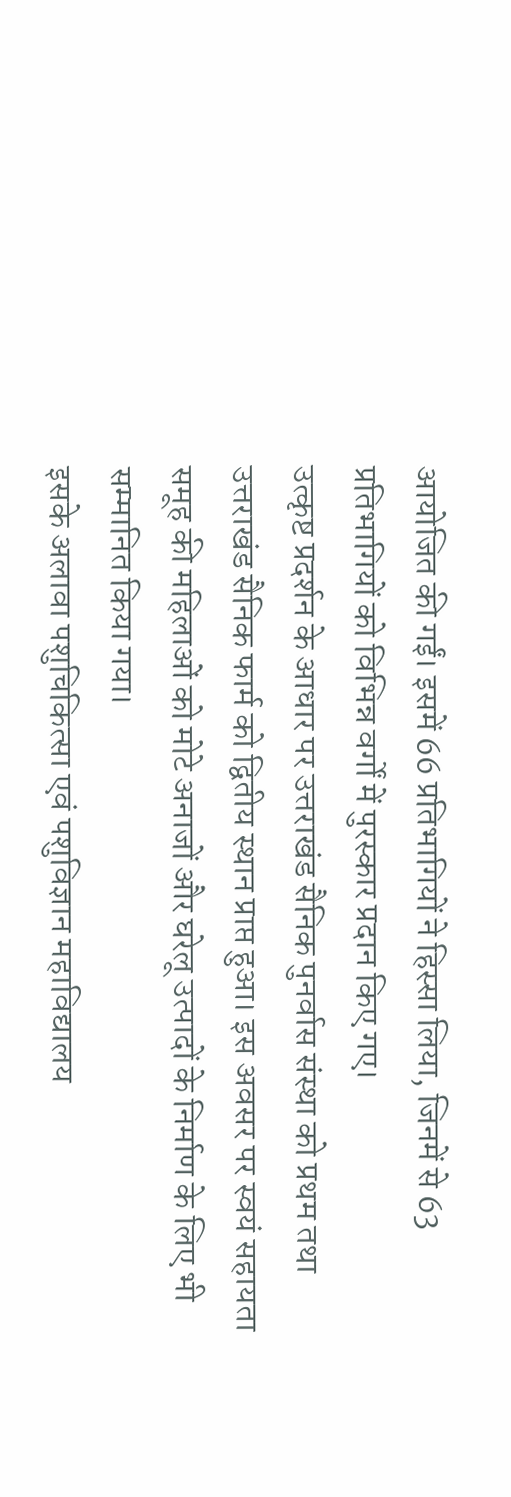आयोजित की गईं। इसमें 66 प्रतिभागियों ने हिस्सा लिया, जिनमें से 63 प्रतिभागियों को विभिन्न वर्गों में पुरस्कार प्रदान किए गए।
उत्कृष्ट प्रदर्शन के आधार पर उत्तराखंड सैनिक पुनर्वास संस्था को प्रथम तथा उत्तराखंड सैनिक फार्म को द्वितीय स्थान प्राप्त हुआ। इस अवसर पर स्वयं सहायता समूह की महिलाओं को मोटे अनाजों और घरेलू उत्पादों के निर्माण के लिए भी सम्मानित किया गया।
इसके अलावा पशुचिकित्सा एवं पशुविज्ञान महाविद्यालय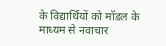के विद्यार्थियों को मॉडल के माध्यम से नवाचार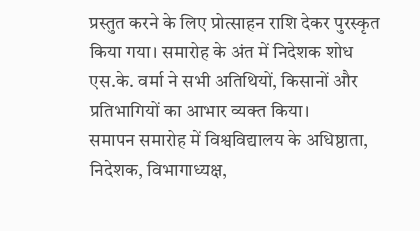प्रस्तुत करने के लिए प्रोत्साहन राशि देकर पुरस्कृत किया गया। समारोह के अंत में निदेशक शोध एस.के. वर्मा ने सभी अतिथियों, किसानों और प्रतिभागियों का आभार व्यक्त किया।
समापन समारोह में विश्वविद्यालय के अधिष्ठाता, निदेशक, विभागाध्यक्ष,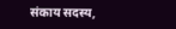संकाय सदस्य,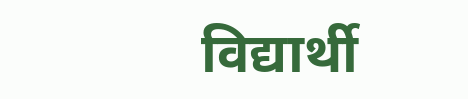विद्यार्थी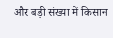और बड़ी संख्या में किसान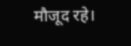मौजूद रहे।